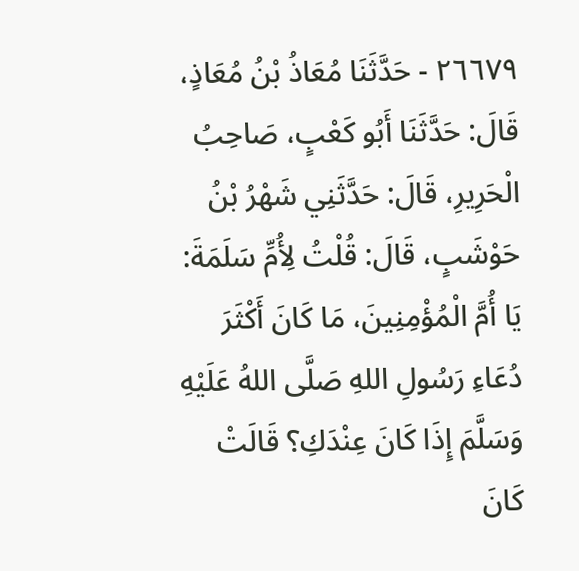٢٦٦٧٩ - حَدَّثَنَا مُعَاذُ بْنُ مُعَاذٍ، قَالَ: حَدَّثَنَا أَبُو كَعْبٍ، صَاحِبُ الْحَرِيرِ، قَالَ: حَدَّثَنِي شَهْرُ بْنُ حَوْشَبٍ، قَالَ: قُلْتُ لِأُمِّ سَلَمَةَ: يَا أُمَّ الْمُؤْمِنِينَ، مَا كَانَ أَكْثَرَ دُعَاءِ رَسُولِ اللهِ صَلَّى اللهُ عَلَيْهِ وَسَلَّمَ إِذَا كَانَ عِنْدَكِ؟ قَالَتْ كَانَ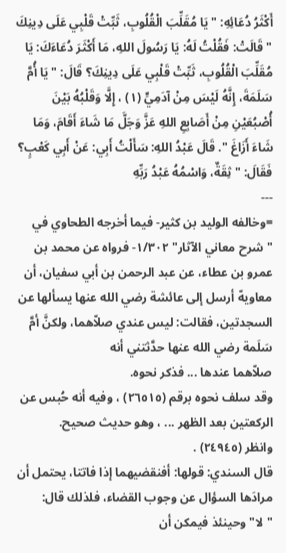أَكْثَرُ دُعَائِهِ: " يَا مُقَلِّبَ الْقُلُوبِ، ثَبِّتْ قَلْبِي عَلَى دِينِكَ " قَالَتْ: فَقُلْتُ لَهُ: يَا رَسُولَ اللهِ، مَا أَكْثَرَ دُعَاءَكَ: يَا مُقَلِّبَ الْقُلُوبِ، ثَبِّتْ قَلْبِي عَلَى دِينِكَ؟ قَالَ: " يَا أُمَّ سَلَمَةَ، إِنَّهُ لَيْسَ مِنْ آدَمِيٍّ (١) ، إِلَّا وَقَلْبُهُ بَيْنَ أُصْبُعَيْنِ مِنْ أَصَابِعِ اللهِ عَزَّ وَجَلَّ مَا شَاءَ أَقَامَ، وَمَا شَاءَ أَزَاغَ ". قَالَ عَبْدُ اللهِ: سَأَلْتُ أَبِي: عَنْ أَبِي كَعْبٍ؟ فَقَالَ: " ثِقَةٌ، وَاسْمُهُ عَبْدُ رَبِّهِ
---
=وخالفه الوليد بن كثير- فيما أخرجه الطحاوي في "شرح معاني الآثار" ١/٣٠٢- فرواه عن محمد بن عمرو بن عطاء، عن عبد الرحمن بن أبي سفيان، أن معاويهّ أرسل إلى عائشة رضي الله عنها يسألها عن السجدتين، فقالت: ليس عندي صلاّهما، ولكنَّ أمَّ سَلَمة رضي الله عنها حدَّثتني أنه
صلاّهما عندها ... فذكر نحوه.
وقد سلف نحوه برقم (٢٦٥١٥) ، وفيه أنه حُبس عن الركعتين بعد الظهر ... ، وهو حديث صحيح.
وانظر (٢٤٩٤٥) .
قال السندي: قولها: أفنقضيهما إذا فاتتا، يحتمل أن مرادَها السؤال عن وجوب القضاء، فلذلك قال: "لا" وحينئذ فيمكن أن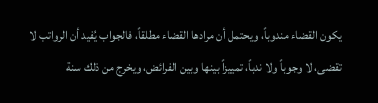يكون القضاء مندوباً، ويحتمل أن مرادها القضاء مطلقاً، فالجواب يُفيد أن الرواتب لا تقضى، لا وجوباً ولا ندباً، تمييزاً بينها وبين الفرائض، ويخرج من ذلك سنة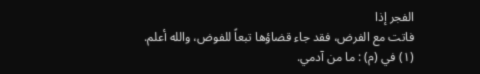الفجر إذا
فاتت مع الفرض، فقد جاء قضاؤها تبعاً للفوض، والله أعلم.
(١) في (م) : ما من آدمي.